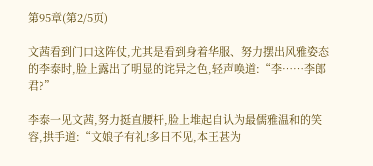第95章(第2/5页)

文茜看到门口这阵仗,尤其是看到身着华服、努力摆出风雅姿态的李泰时,脸上露出了明显的诧异之色,轻声唤道:“李……李郎君?”

李泰一见文茜,努力挺直腰杆,脸上堆起自认为最儒雅温和的笑容,拱手道:“文娘子有礼!多日不见,本王甚为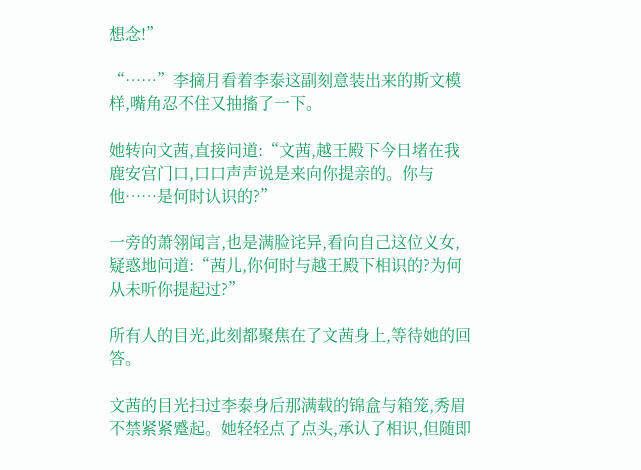想念!”

“……”李摘月看着李泰这副刻意装出来的斯文模样,嘴角忍不住又抽搐了一下。

她转向文茜,直接问道:“文茜,越王殿下今日堵在我鹿安宫门口,口口声声说是来向你提亲的。你与他……是何时认识的?”

一旁的萧翎闻言,也是满脸诧异,看向自己这位义女,疑惑地问道:“茜儿,你何时与越王殿下相识的?为何从未听你提起过?”

所有人的目光,此刻都聚焦在了文茜身上,等待她的回答。

文茜的目光扫过李泰身后那满载的锦盒与箱笼,秀眉不禁紧紧蹙起。她轻轻点了点头,承认了相识,但随即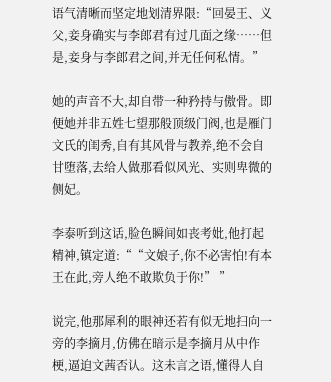语气清晰而坚定地划清界限:“回晏王、义父,妾身确实与李郎君有过几面之缘……但是,妾身与李郎君之间,并无任何私情。”

她的声音不大,却自带一种矜持与傲骨。即便她并非五姓七望那般顶级门阀,也是雁门文氏的闺秀,自有其风骨与教养,绝不会自甘堕落,去给人做那看似风光、实则卑微的侧妃。

李泰听到这话,脸色瞬间如丧考妣,他打起精神,镇定道:““文娘子,你不必害怕!有本王在此,旁人绝不敢欺负于你!” ”

说完,他那犀利的眼神还若有似无地扫向一旁的李摘月,仿佛在暗示是李摘月从中作梗,逼迫文茜否认。这未言之语,懂得人自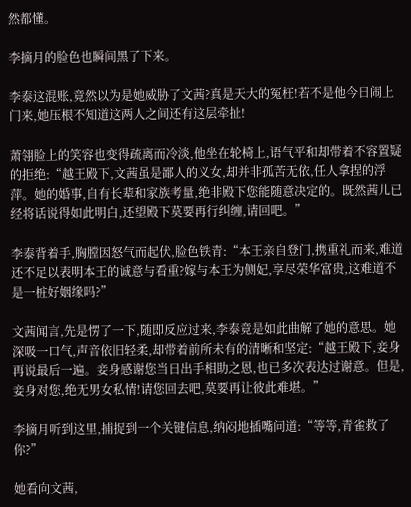然都懂。

李摘月的脸色也瞬间黑了下来。

李泰这混账,竟然以为是她威胁了文茜?真是天大的冤枉!若不是他今日闹上门来,她压根不知道这两人之间还有这层牵扯!

萧翎脸上的笑容也变得疏离而冷淡,他坐在轮椅上,语气平和却带着不容置疑的拒绝:“越王殿下,文茜虽是鄙人的义女,却并非孤苦无依,任人拿捏的浮萍。她的婚事,自有长辈和家族考量,绝非殿下您能随意决定的。既然茜儿已经将话说得如此明白,还望殿下莫要再行纠缠,请回吧。”

李泰背着手,胸膛因怒气而起伏,脸色铁青:“本王亲自登门,携重礼而来,难道还不足以表明本王的诚意与看重?嫁与本王为侧妃,享尽荣华富贵,这难道不是一桩好姻缘吗?”

文茜闻言,先是愣了一下,随即反应过来,李泰竟是如此曲解了她的意思。她深吸一口气,声音依旧轻柔,却带着前所未有的清晰和坚定:“越王殿下,妾身再说最后一遍。妾身感谢您当日出手相助之恩,也已多次表达过谢意。但是,妾身对您,绝无男女私情!请您回去吧,莫要再让彼此难堪。”

李摘月听到这里,捕捉到一个关键信息,纳闷地插嘴问道:“等等,青雀救了你?”

她看向文茜,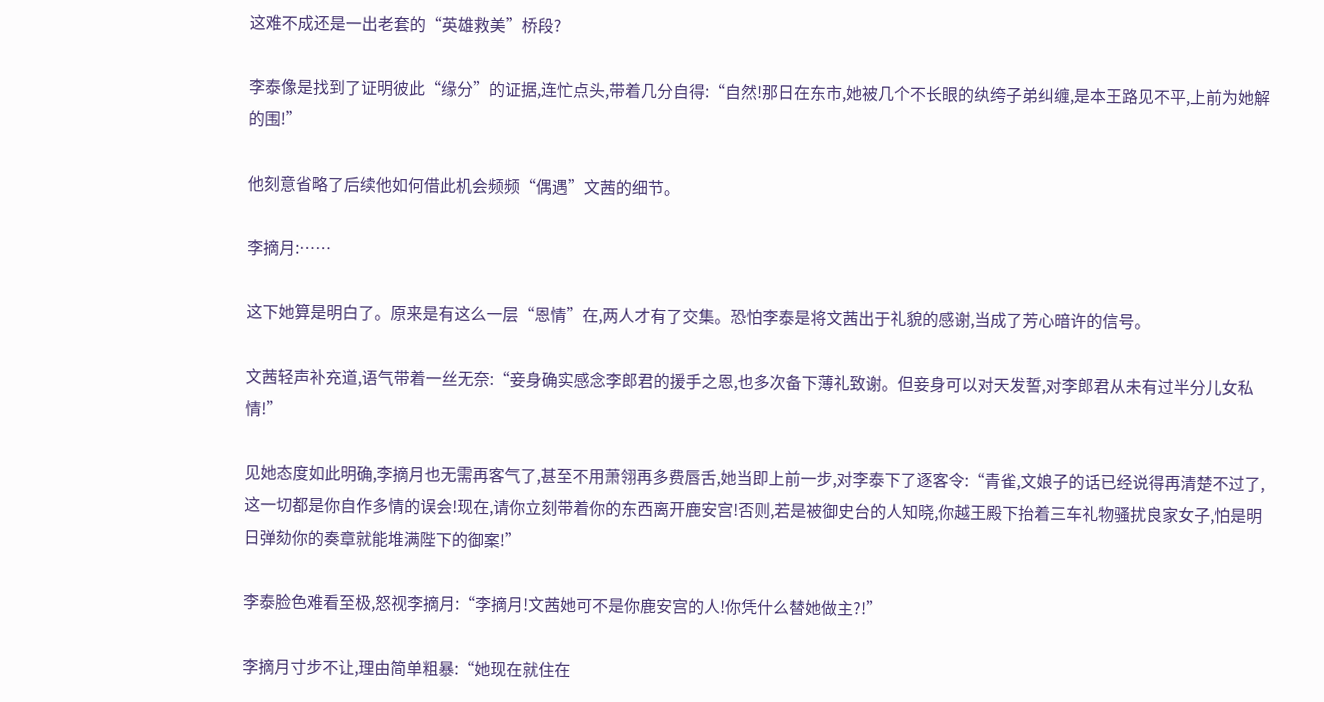这难不成还是一出老套的“英雄救美”桥段?

李泰像是找到了证明彼此“缘分”的证据,连忙点头,带着几分自得:“自然!那日在东市,她被几个不长眼的纨绔子弟纠缠,是本王路见不平,上前为她解的围!”

他刻意省略了后续他如何借此机会频频“偶遇”文茜的细节。

李摘月:……

这下她算是明白了。原来是有这么一层“恩情”在,两人才有了交集。恐怕李泰是将文茜出于礼貌的感谢,当成了芳心暗许的信号。

文茜轻声补充道,语气带着一丝无奈:“妾身确实感念李郎君的援手之恩,也多次备下薄礼致谢。但妾身可以对天发誓,对李郎君从未有过半分儿女私情!”

见她态度如此明确,李摘月也无需再客气了,甚至不用萧翎再多费唇舌,她当即上前一步,对李泰下了逐客令:“青雀,文娘子的话已经说得再清楚不过了,这一切都是你自作多情的误会!现在,请你立刻带着你的东西离开鹿安宫!否则,若是被御史台的人知晓,你越王殿下抬着三车礼物骚扰良家女子,怕是明日弹劾你的奏章就能堆满陛下的御案!”

李泰脸色难看至极,怒视李摘月:“李摘月!文茜她可不是你鹿安宫的人!你凭什么替她做主?!”

李摘月寸步不让,理由简单粗暴:“她现在就住在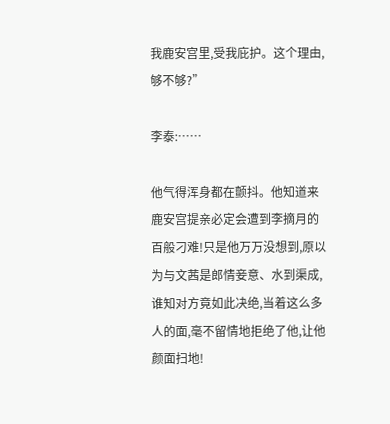我鹿安宫里,受我庇护。这个理由,够不够?”

李泰:……

他气得浑身都在颤抖。他知道来鹿安宫提亲必定会遭到李摘月的百般刁难!只是他万万没想到,原以为与文茜是郎情妾意、水到渠成,谁知对方竟如此决绝,当着这么多人的面,毫不留情地拒绝了他,让他颜面扫地!